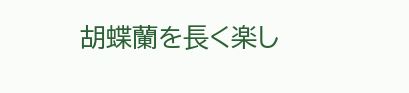胡蝶蘭を長く楽し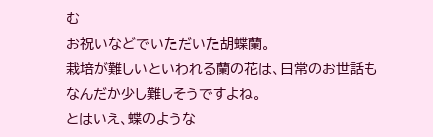む
お祝いなどでいただいた胡蝶蘭。
栽培が難しいといわれる蘭の花は、日常のお世話もなんだか少し難しそうですよね。
とはいえ、蝶のような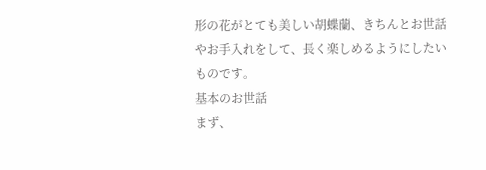形の花がとても美しい胡蝶蘭、きちんとお世話やお手入れをして、長く楽しめるようにしたいものです。
基本のお世話
まず、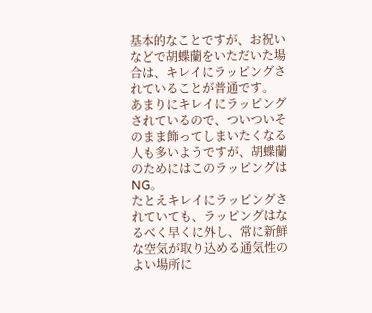基本的なことですが、お祝いなどで胡蝶蘭をいただいた場合は、キレイにラッピングされていることが普通です。
あまりにキレイにラッピングされているので、ついついそのまま飾ってしまいたくなる人も多いようですが、胡蝶蘭のためにはこのラッピングはNG。
たとえキレイにラッピングされていても、ラッピングはなるべく早くに外し、常に新鮮な空気が取り込める通気性のよい場所に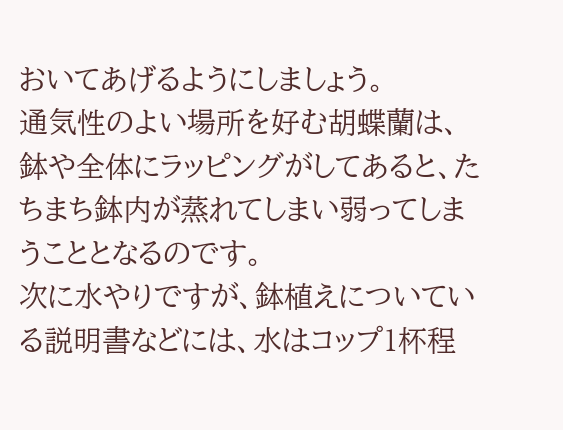おいてあげるようにしましょう。
通気性のよい場所を好む胡蝶蘭は、鉢や全体にラッピングがしてあると、たちまち鉢内が蒸れてしまい弱ってしまうこととなるのです。
次に水やりですが、鉢植えについている説明書などには、水はコップ1杯程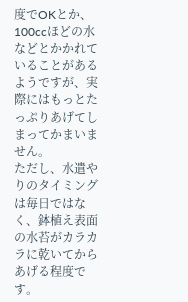度でOKとか、100ccほどの水などとかかれていることがあるようですが、実際にはもっとたっぷりあげてしまってかまいません。
ただし、水遣やりのタイミングは毎日ではなく、鉢植え表面の水苔がカラカラに乾いてからあげる程度です。